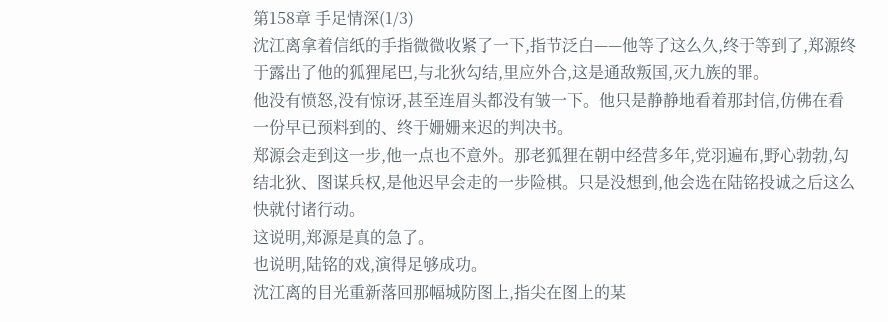第158章 手足情深(1/3)
沈江离拿着信纸的手指微微收紧了一下,指节泛白——他等了这么久,终于等到了,郑源终于露出了他的狐狸尾巴,与北狄勾结,里应外合,这是通敌叛国,灭九族的罪。
他没有愤怒,没有惊讶,甚至连眉头都没有皱一下。他只是静静地看着那封信,仿佛在看一份早已预料到的、终于姗姗来迟的判决书。
郑源会走到这一步,他一点也不意外。那老狐狸在朝中经营多年,党羽遍布,野心勃勃,勾结北狄、图谋兵权,是他迟早会走的一步险棋。只是没想到,他会选在陆铭投诚之后这么快就付诸行动。
这说明,郑源是真的急了。
也说明,陆铭的戏,演得足够成功。
沈江离的目光重新落回那幅城防图上,指尖在图上的某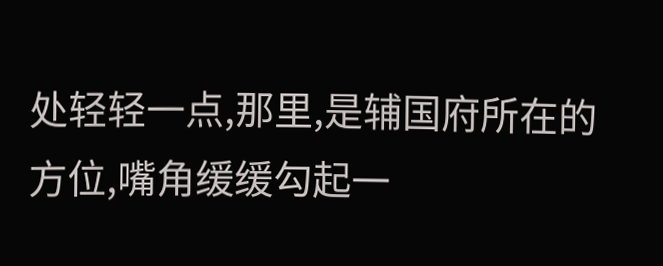处轻轻一点,那里,是辅国府所在的方位,嘴角缓缓勾起一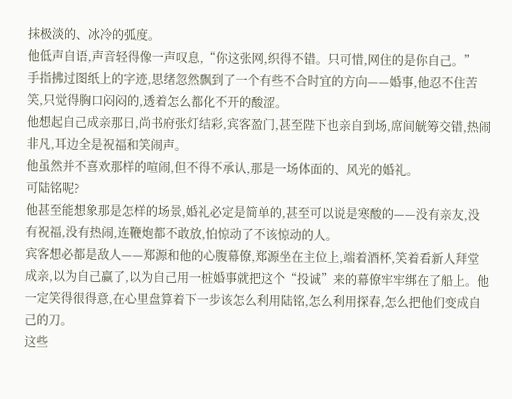抹极淡的、冰冷的弧度。
他低声自语,声音轻得像一声叹息,“你这张网,织得不错。只可惜,网住的是你自己。”
手指拂过图纸上的字迹,思绪忽然飘到了一个有些不合时宜的方向——婚事,他忍不住苦笑,只觉得胸口闷闷的,透着怎么都化不开的酸涩。
他想起自己成亲那日,尚书府张灯结彩,宾客盈门,甚至陛下也亲自到场,席间觥筹交错,热闹非凡,耳边全是祝福和笑闹声。
他虽然并不喜欢那样的喧闹,但不得不承认,那是一场体面的、风光的婚礼。
可陆铭呢?
他甚至能想象那是怎样的场景,婚礼必定是简单的,甚至可以说是寒酸的——没有亲友,没有祝福,没有热闹,连鞭炮都不敢放,怕惊动了不该惊动的人。
宾客想必都是敌人——郑源和他的心腹幕僚,郑源坐在主位上,端着酒杯,笑着看新人拜堂成亲,以为自己赢了,以为自己用一桩婚事就把这个“投诚”来的幕僚牢牢绑在了船上。他一定笑得很得意,在心里盘算着下一步该怎么利用陆铭,怎么利用探春,怎么把他们变成自己的刀。
这些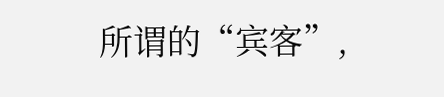所谓的“宾客”,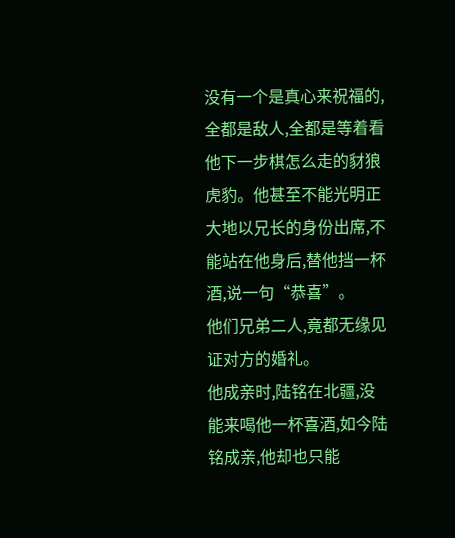没有一个是真心来祝福的,全都是敌人,全都是等着看他下一步棋怎么走的豺狼虎豹。他甚至不能光明正大地以兄长的身份出席,不能站在他身后,替他挡一杯酒,说一句“恭喜”。
他们兄弟二人,竟都无缘见证对方的婚礼。
他成亲时,陆铭在北疆,没能来喝他一杯喜酒,如今陆铭成亲,他却也只能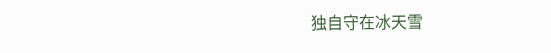独自守在冰天雪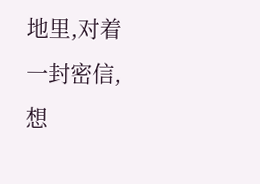地里,对着一封密信,想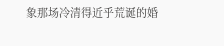象那场冷清得近乎荒诞的婚